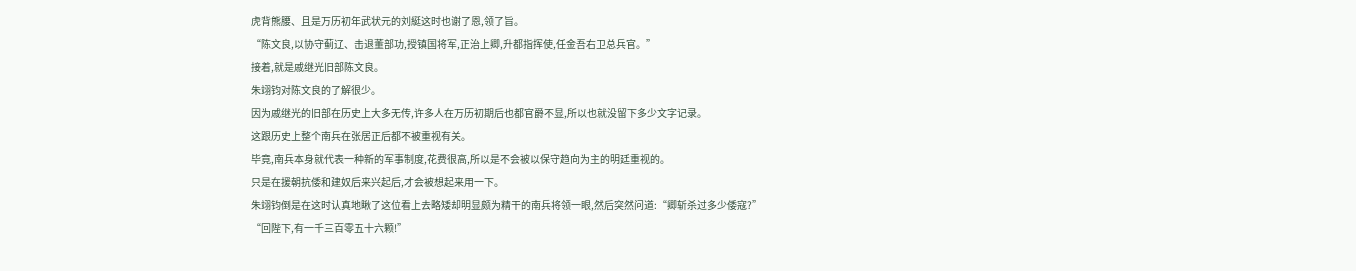虎背熊腰、且是万历初年武状元的刘綎这时也谢了恩,领了旨。
“陈文良,以协守蓟辽、击退董部功,授镇国将军,正治上卿,升都指挥使,任金吾右卫总兵官。”
接着,就是戚继光旧部陈文良。
朱翊钧对陈文良的了解很少。
因为戚继光的旧部在历史上大多无传,许多人在万历初期后也都官爵不显,所以也就没留下多少文字记录。
这跟历史上整个南兵在张居正后都不被重视有关。
毕竟,南兵本身就代表一种新的军事制度,花费很高,所以是不会被以保守趋向为主的明廷重视的。
只是在援朝抗倭和建奴后来兴起后,才会被想起来用一下。
朱翊钧倒是在这时认真地瞅了这位看上去略矮却明显颇为精干的南兵将领一眼,然后突然问道:“卿斩杀过多少倭寇?”
“回陛下,有一千三百零五十六颗!”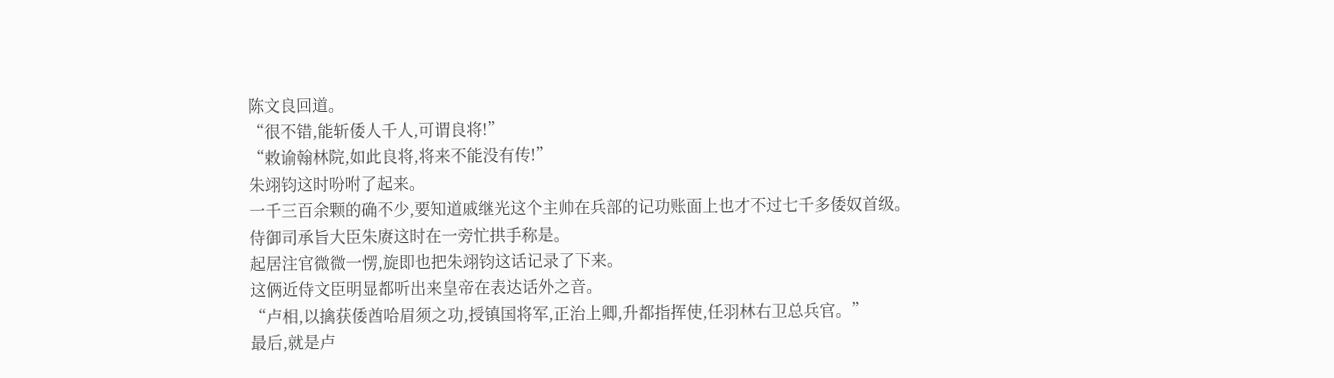陈文良回道。
“很不错,能斩倭人千人,可谓良将!”
“敕谕翰林院,如此良将,将来不能没有传!”
朱翊钧这时吩咐了起来。
一千三百余颗的确不少,要知道戚继光这个主帅在兵部的记功账面上也才不过七千多倭奴首级。
侍御司承旨大臣朱赓这时在一旁忙拱手称是。
起居注官微微一愣,旋即也把朱翊钧这话记录了下来。
这俩近侍文臣明显都听出来皇帝在表达话外之音。
“卢相,以擒获倭酋哈眉须之功,授镇国将军,正治上卿,升都指挥使,任羽林右卫总兵官。”
最后,就是卢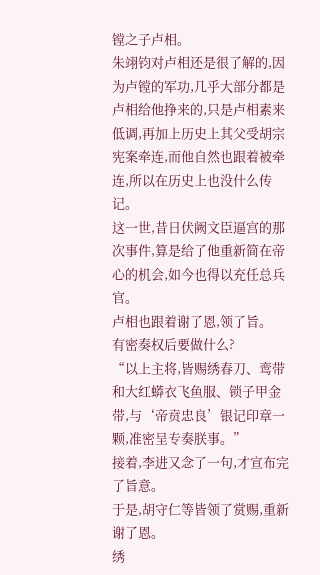镗之子卢相。
朱翊钧对卢相还是很了解的,因为卢镗的军功,几乎大部分都是卢相给他挣来的,只是卢相素来低调,再加上历史上其父受胡宗宪案牵连,而他自然也跟着被牵连,所以在历史上也没什么传记。
这一世,昔日伏阙文臣逼宫的那次事件,算是给了他重新简在帝心的机会,如今也得以充任总兵官。
卢相也跟着谢了恩,领了旨。
有密奏权后要做什么?
“以上主将,皆赐绣春刀、鸾带和大红蟒衣飞鱼服、锁子甲金带,与‘帝贲忠良’银记印章一颗,准密呈专奏朕事。”
接着,李进又念了一句,才宣布完了旨意。
于是,胡守仁等皆领了赏赐,重新谢了恩。
绣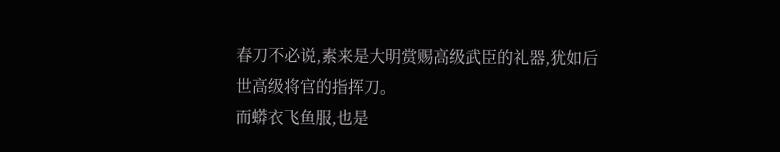春刀不必说,素来是大明赏赐高级武臣的礼器,犹如后世高级将官的指挥刀。
而蟒衣飞鱼服,也是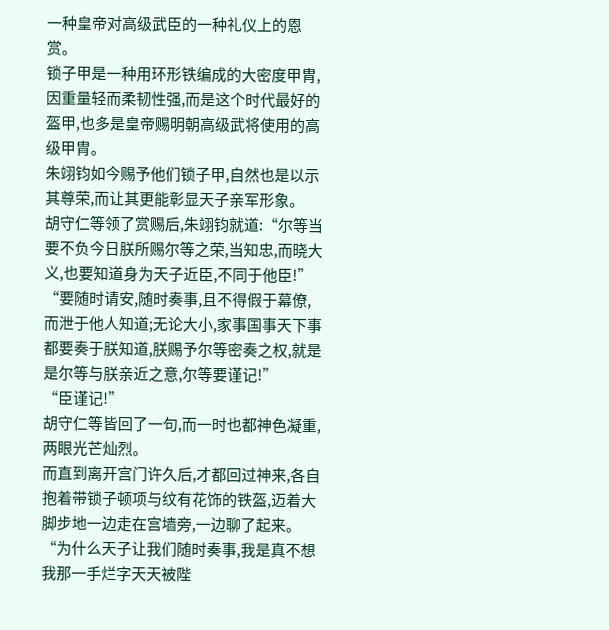一种皇帝对高级武臣的一种礼仪上的恩赏。
锁子甲是一种用环形铁编成的大密度甲胄,因重量轻而柔韧性强,而是这个时代最好的盔甲,也多是皇帝赐明朝高级武将使用的高级甲胄。
朱翊钧如今赐予他们锁子甲,自然也是以示其尊荣,而让其更能彰显天子亲军形象。
胡守仁等领了赏赐后,朱翊钧就道:“尔等当要不负今日朕所赐尔等之荣,当知忠,而晓大义,也要知道身为天子近臣,不同于他臣!”
“要随时请安,随时奏事,且不得假于幕僚,而泄于他人知道;无论大小,家事国事天下事都要奏于朕知道,朕赐予尔等密奏之权,就是是尔等与朕亲近之意,尔等要谨记!”
“臣谨记!”
胡守仁等皆回了一句,而一时也都神色凝重,两眼光芒灿烈。
而直到离开宫门许久后,才都回过神来,各自抱着带锁子顿项与纹有花饰的铁盔,迈着大脚步地一边走在宫墙旁,一边聊了起来。
“为什么天子让我们随时奏事,我是真不想我那一手烂字天天被陛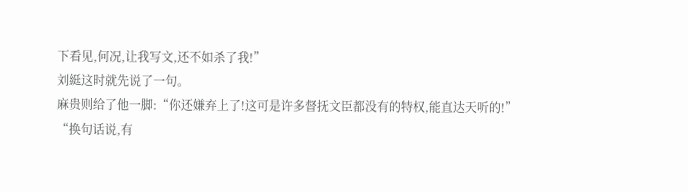下看见,何况,让我写文,还不如杀了我!”
刘綎这时就先说了一句。
麻贵则给了他一脚:“你还嫌弃上了!这可是许多督抚文臣都没有的特权,能直达天听的!”
“换句话说,有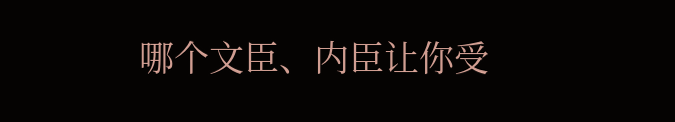哪个文臣、内臣让你受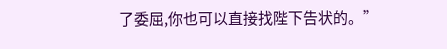了委屈,你也可以直接找陛下告状的。”